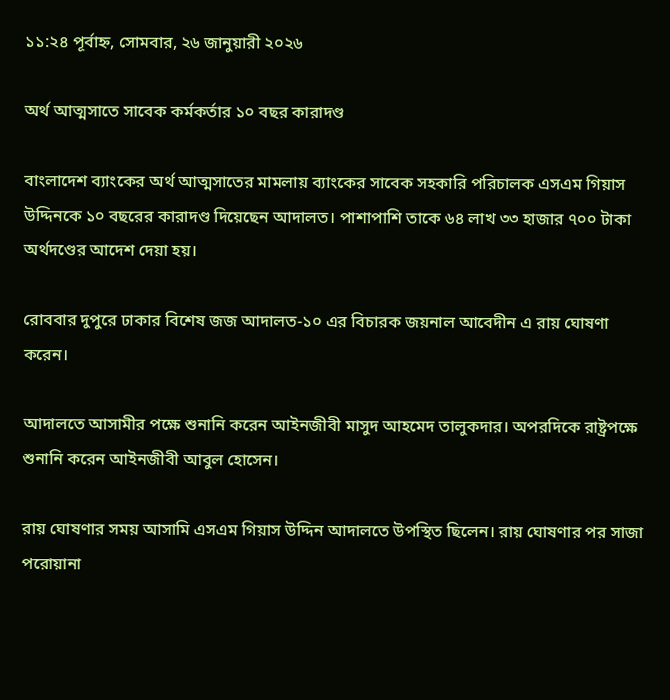১১:২৪ পূর্বাহ্ন, সোমবার, ২৬ জানুয়ারী ২০২৬

অর্থ আত্মসাতে সাবেক কর্মকর্তার ১০ বছর কারাদণ্ড

বাংলাদেশ ব্যাংকের অর্থ আত্মসাতের মামলায় ব্যাংকের সাবেক সহকারি পরিচালক এসএম গিয়াস উদ্দিনকে ১০ বছরের কারাদণ্ড দিয়েছেন আদালত। পাশাপাশি তাকে ৬৪ লাখ ৩৩ হাজার ৭০০ টাকা অর্থদণ্ডের আদেশ দেয়া হয়।

রোববার দুপুরে ঢাকার বিশেষ জজ আদালত-১০ এর বিচারক জয়নাল আবেদীন এ রায় ঘোষণা করেন।

আদালতে আসামীর পক্ষে শুনানি করেন আইনজীবী মাসুদ আহমেদ তালুকদার। অপরদিকে রাষ্ট্রপক্ষে শুনানি করেন আইনজীবী আবুল হোসেন।

রায় ঘোষণার সময় আসামি এসএম গিয়াস উদ্দিন আদালতে উপস্থিত ছিলেন। রায় ঘোষণার পর সাজা পরোয়ানা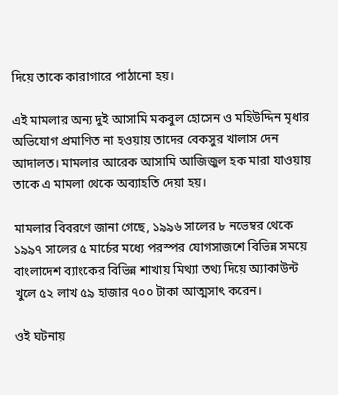দিয়ে তাকে কারাগারে পাঠানো হয়।

এই মামলার অন্য দুই আসামি মকবুল হোসেন ও মহিউদ্দিন মৃধার অভিযোগ প্রমাণিত না হওয়ায় তাদের বেকসুর খালাস দেন আদালত। মামলার আরেক আসামি আজিজুল হক মারা যাওয়ায় তাকে এ মামলা থেকে অব্যাহতি দেয়া হয়।

মামলার বিবরণে জানা গেছে, ১৯৯৬ সালের ৮ নভেম্বর থেকে ১৯৯৭ সালের ৫ মার্চের মধ্যে পরস্পর যোগসাজশে বিভিন্ন সময়ে বাংলাদেশ ব্যাংকের বিভিন্ন শাখায় মিথ্যা তথ্য দিয়ে অ্যাকাউন্ট খুলে ৫২ লাখ ৫৯ হাজার ৭০০ টাকা আত্মসাৎ করেন।

ওই ঘটনায়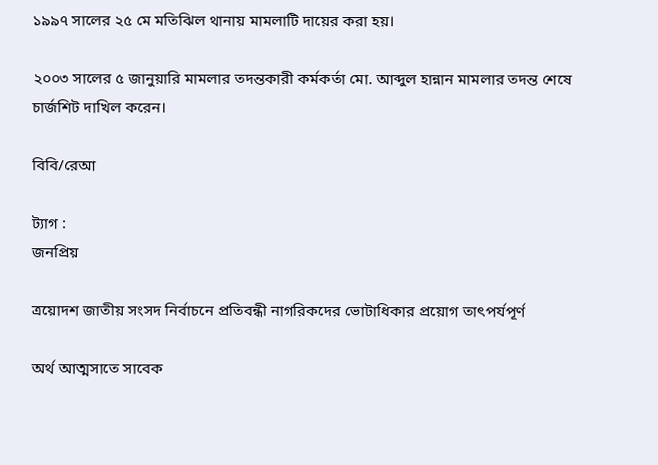১৯৯৭ সালের ২৫ মে মতিঝিল থানায় মামলাটি দায়ের করা হয়।

২০০৩ সালের ৫ জানুয়ারি মামলার তদন্তকারী কর্মকর্তা মো. আব্দুল হান্নান মামলার তদন্ত শেষে চার্জশিট দাখিল করেন।

বিবি/রেআ

ট্যাগ :
জনপ্রিয়

ত্রয়োদশ জাতীয় সংসদ নির্বাচনে প্রতিবন্ধী নাগরিকদের ভোটাধিকার প্রয়োগ তাৎপর্যপূর্ণ

অর্থ আত্মসাতে সাবেক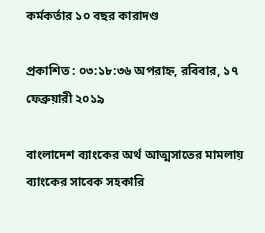কর্মকর্তার ১০ বছর কারাদণ্ড

প্রকাশিত : ০৩:১৮:৩৬ অপরাহ্ন, রবিবার, ১৭ ফেব্রুয়ারী ২০১৯

বাংলাদেশ ব্যাংকের অর্থ আত্মসাতের মামলায় ব্যাংকের সাবেক সহকারি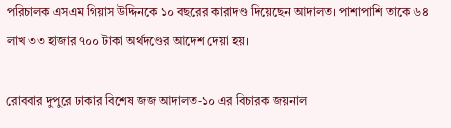পরিচালক এসএম গিয়াস উদ্দিনকে ১০ বছরের কারাদণ্ড দিয়েছেন আদালত। পাশাপাশি তাকে ৬৪ লাখ ৩৩ হাজার ৭০০ টাকা অর্থদণ্ডের আদেশ দেয়া হয়।

রোববার দুপুরে ঢাকার বিশেষ জজ আদালত-১০ এর বিচারক জয়নাল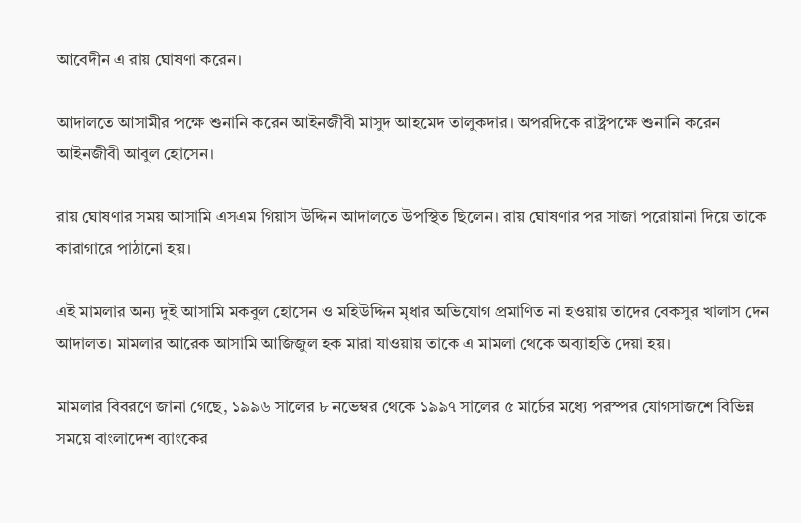আবেদীন এ রায় ঘোষণা করেন।

আদালতে আসামীর পক্ষে শুনানি করেন আইনজীবী মাসুদ আহমেদ তালুকদার। অপরদিকে রাষ্ট্রপক্ষে শুনানি করেন আইনজীবী আবুল হোসেন।

রায় ঘোষণার সময় আসামি এসএম গিয়াস উদ্দিন আদালতে উপস্থিত ছিলেন। রায় ঘোষণার পর সাজা পরোয়ানা দিয়ে তাকে কারাগারে পাঠানো হয়।

এই মামলার অন্য দুই আসামি মকবুল হোসেন ও মহিউদ্দিন মৃধার অভিযোগ প্রমাণিত না হওয়ায় তাদের বেকসুর খালাস দেন আদালত। মামলার আরেক আসামি আজিজুল হক মারা যাওয়ায় তাকে এ মামলা থেকে অব্যাহতি দেয়া হয়।

মামলার বিবরণে জানা গেছে, ১৯৯৬ সালের ৮ নভেম্বর থেকে ১৯৯৭ সালের ৫ মার্চের মধ্যে পরস্পর যোগসাজশে বিভিন্ন সময়ে বাংলাদেশ ব্যাংকের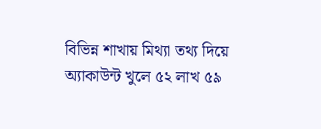বিভিন্ন শাখায় মিথ্যা তথ্য দিয়ে অ্যাকাউন্ট খুলে ৫২ লাখ ৫৯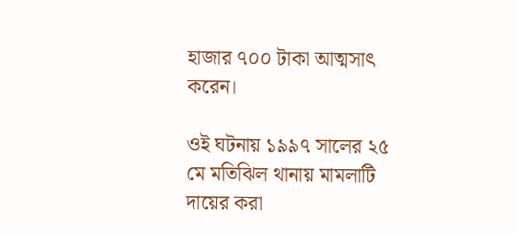হাজার ৭০০ টাকা আত্মসাৎ করেন।

ওই ঘটনায় ১৯৯৭ সালের ২৫ মে মতিঝিল থানায় মামলাটি দায়ের করা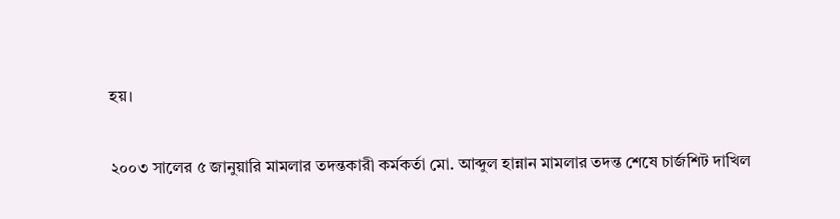হয়।

২০০৩ সালের ৫ জানুয়ারি মামলার তদন্তকারী কর্মকর্তা মো. আব্দুল হান্নান মামলার তদন্ত শেষে চার্জশিট দাখিল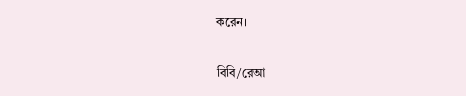করেন।

বিবি/রেআ